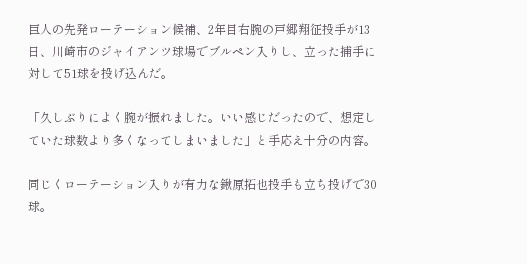巨人の先発ローテーション候補、2年目右腕の戸郷翔征投手が13日、川崎市のジャイアンツ球場でブルペン入りし、立った捕手に対して51球を投げ込んだ。

「久しぶりによく腕が振れました。いい感じだったので、想定していた球数より多くなってしまいました」と手応え十分の内容。

同じくローテーション入りが有力な鍬原拓也投手も立ち投げで30球。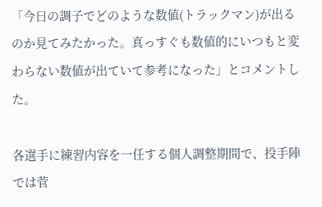「今日の調子でどのような数値(トラックマン)が出るのか見てみたかった。真っすぐも数値的にいつもと変わらない数値が出ていて参考になった」とコメントした。

各選手に練習内容を一任する個人調整期間で、投手陣では菅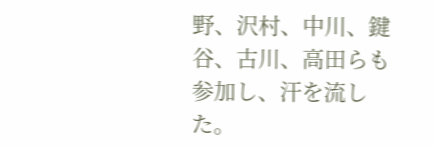野、沢村、中川、鍵谷、古川、高田らも参加し、汗を流した。